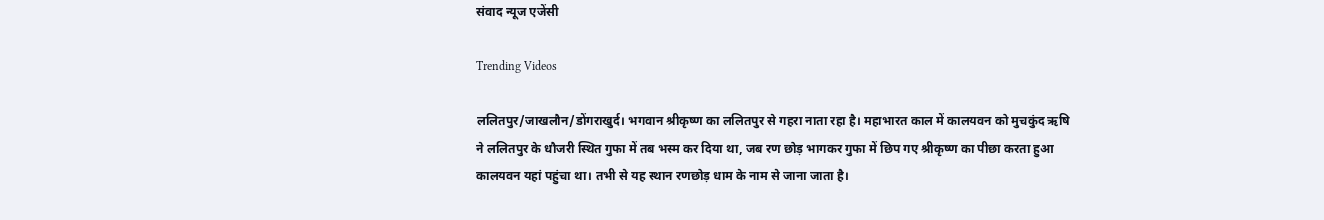संवाद न्यूज एजेंसी

Trending Videos

ललितपुर/जाखलौन/डोंगराखुर्द। भगवान श्रीकृष्ण का ललितपुर से गहरा नाता रहा है। महाभारत काल में कालयवन को मुचकुंद ऋषि ने ललितपुर के धौजरी स्थित गुफा में तब भस्म कर दिया था, जब रण छोड़ भागकर गुफा में छिप गए श्रीकृष्ण का पीछा करता हुआ कालयवन यहां पहुंचा था। तभी से यह स्थान रणछोड़ धाम के नाम से जाना जाता है।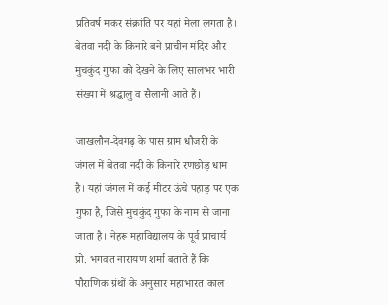प्रतिवर्ष मकर संक्रांति पर यहां मेला लगता है। बेतवा नदी के किनारे बने प्राचीन मंदिर और मुचकुंद गुफा को देखने के लिए सालभर भारी संख्या में श्रद्धालु व सैलानी आते हैं।

जाखलौन-देवगढ़ के पास ग्राम धौजरी के जंगल में बेतवा नदी के किनारे रणछोड़ धाम है। यहां जंगल में कई मीटर ऊंचे पहाड़ पर एक गुफा है, जिसे मुचकुंद गुफा के नाम से जाना जाता है। नेहरू महाविद्यालय के पूर्व प्राचार्य प्रो. भगवत नारायण शर्मा बताते हैं कि पौराणिक ग्रंथों के अनुसार महाभारत काल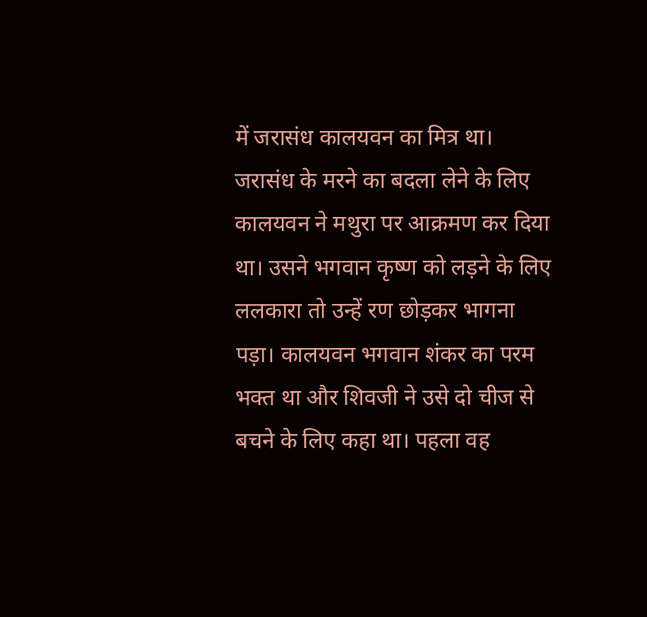में जरासंध कालयवन का मित्र था। जरासंध के मरने का बदला लेने के लिए कालयवन ने मथुरा पर आक्रमण कर दिया था। उसने भगवान कृष्ण को लड़ने के लिए ललकारा तो उन्हें रण छोड़कर भागना पड़ा। कालयवन भगवान शंकर का परम भक्त था और शिवजी ने उसे दो चीज से बचने के लिए कहा था। पहला वह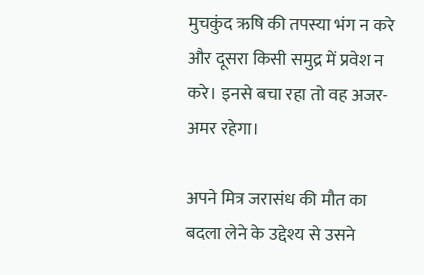मुचकुंद ऋषि की तपस्या भंग न करे और दूसरा किसी समुद्र में प्रवेश न करे। इनसे बचा रहा तो वह अजर-अमर रहेगा।

अपने मित्र जरासंध की मौत का बदला लेने के उद्देश्य से उसने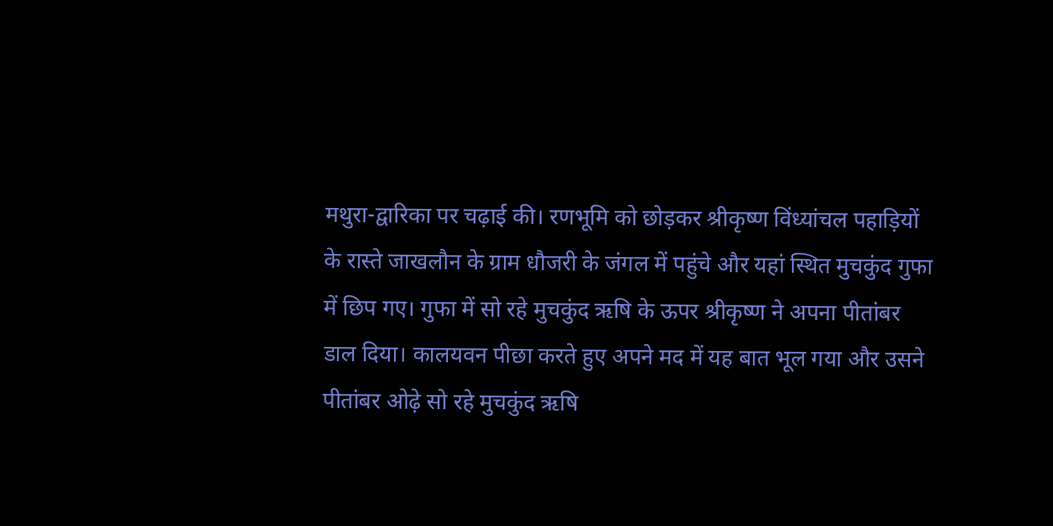मथुरा-द्वारिका पर चढ़ाई की। रणभूमि को छोड़कर श्रीकृष्ण विंध्यांचल पहाड़ियों के रास्ते जाखलौन के ग्राम धौजरी के जंगल में पहुंचे और यहां स्थित मुचकुंद गुफा में छिप गए। गुफा में सो रहे मुचकुंद ऋषि के ऊपर श्रीकृष्ण ने अपना पीतांबर डाल दिया। कालयवन पीछा करते हुए अपने मद में यह बात भूल गया और उसने पीतांबर ओढ़े सो रहे मुचकुंद ऋषि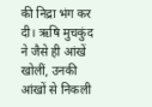की निद्रा भंग कर दी। ऋषि मुचकुंद ने जैसे ही आंखें खोलीं, उनकी आंखों से निकली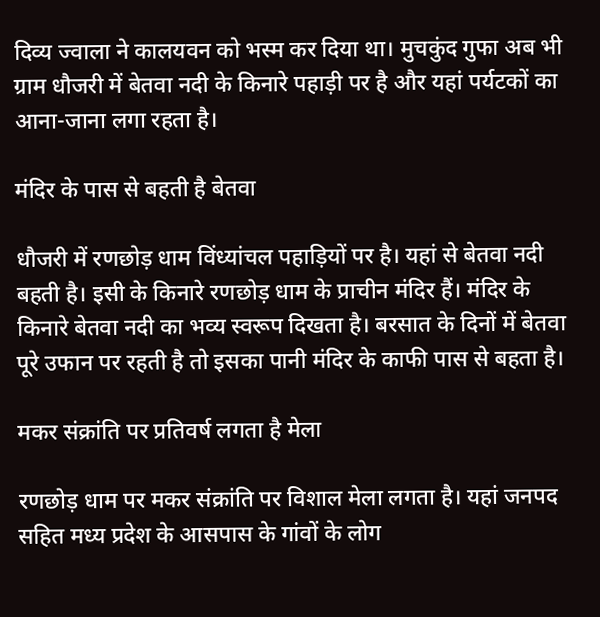दिव्य ज्वाला ने कालयवन को भस्म कर दिया था। मुचकुंद गुफा अब भी ग्राम धौजरी में बेतवा नदी के किनारे पहाड़ी पर है और यहां पर्यटकों का आना-जाना लगा रहता है।

मंदिर के पास से बहती है बेतवा

धौजरी में रणछोड़ धाम विंध्यांचल पहाड़ियों पर है। यहां से बेतवा नदी बहती है। इसी के किनारे रणछोड़ धाम के प्राचीन मंदिर हैं। मंदिर के किनारे बेतवा नदी का भव्य स्वरूप दिखता है। बरसात के दिनों में बेतवा पूरे उफान पर रहती है तो इसका पानी मंदिर के काफी पास से बहता है।

मकर संक्रांति पर प्रतिवर्ष लगता है मेला

रणछोड़ धाम पर मकर संक्रांति पर विशाल मेला लगता है। यहां जनपद सहित मध्य प्रदेश के आसपास के गांवों के लोग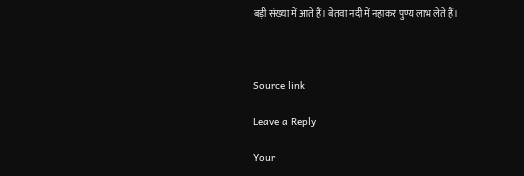बड़ी संख्या में आते हैं। बेतवा नदी में नहाकर पुण्य लाभ लेते हैं।



Source link

Leave a Reply

Your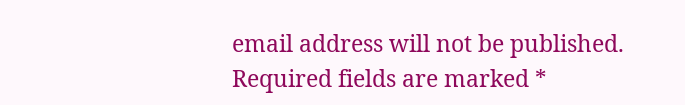email address will not be published. Required fields are marked *